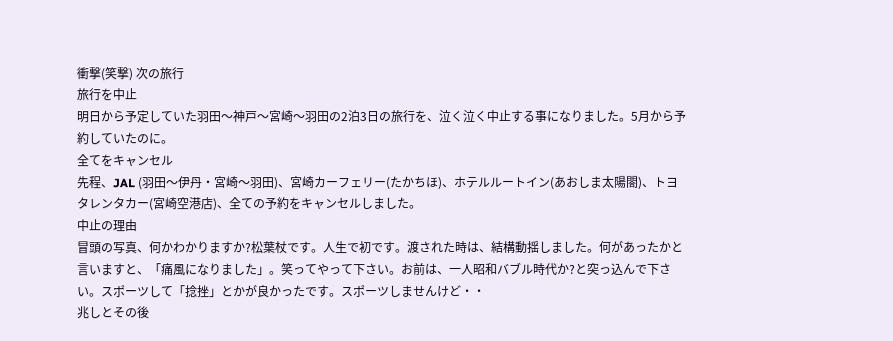衝撃(笑撃) 次の旅行
旅行を中止
明日から予定していた羽田〜神戸〜宮崎〜羽田の2泊3日の旅行を、泣く泣く中止する事になりました。5月から予約していたのに。
全てをキャンセル
先程、JAL (羽田〜伊丹・宮崎〜羽田)、宮崎カーフェリー(たかちほ)、ホテルルートイン(あおしま太陽閤)、トヨタレンタカー(宮崎空港店)、全ての予約をキャンセルしました。
中止の理由
冒頭の写真、何かわかりますか?松葉杖です。人生で初です。渡された時は、結構動揺しました。何があったかと言いますと、「痛風になりました」。笑ってやって下さい。お前は、一人昭和バブル時代か?と突っ込んで下さい。スポーツして「捻挫」とかが良かったです。スポーツしませんけど・・
兆しとその後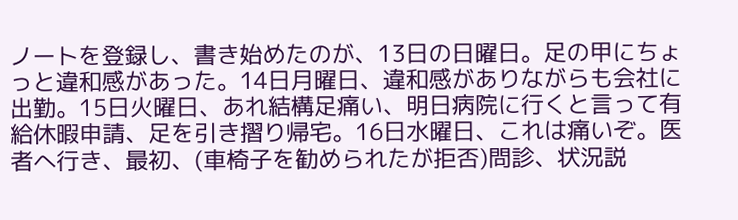ノートを登録し、書き始めたのが、13日の日曜日。足の甲にちょっと違和感があった。14日月曜日、違和感がありながらも会社に出勤。15日火曜日、あれ結構足痛い、明日病院に行くと言って有給休暇申請、足を引き摺り帰宅。16日水曜日、これは痛いぞ。医者へ行き、最初、(車椅子を勧められたが拒否)問診、状況説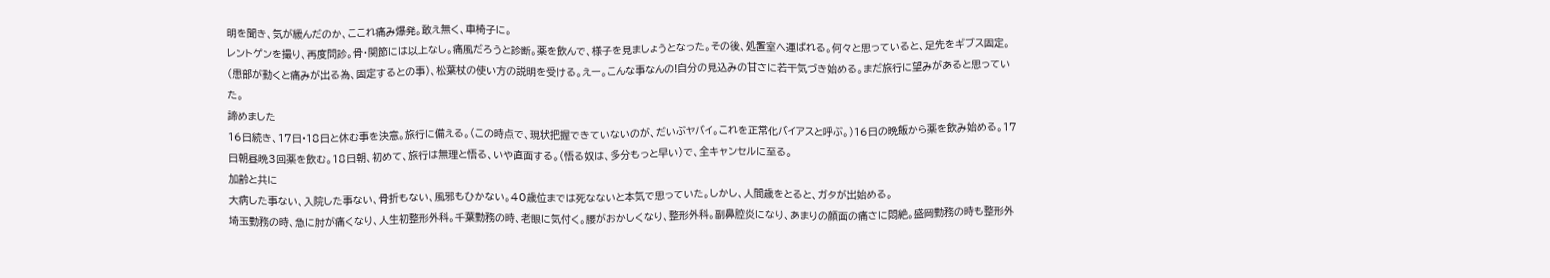明を聞き、気が緩んだのか、ここれ痛み爆発。敢え無く、車椅子に。
レントゲンを撮り、再度問診。骨・関節には以上なし。痛風だろうと診断。薬を飲んで、様子を見ましょうとなった。その後、処置室へ運ばれる。何々と思っていると、足先をギブス固定。(患部が動くと痛みが出る為、固定するとの事)、松葉杖の使い方の説明を受ける。えー。こんな事なんの!自分の見込みの甘さに若干気づき始める。まだ旅行に望みがあると思っていた。
諦めました
16日続き、17日•18日と休む事を決意。旅行に備える。(この時点で、現状把握できていないのが、だいぶヤバイ。これを正常化バイアスと呼ぶ。)16日の晩飯から薬を飲み始める。17日朝昼晩3回薬を飲む。18日朝、初めて、旅行は無理と悟る、いや直面する。(悟る奴は、多分もっと早い)で、全キャンセルに至る。
加齢と共に
大病した事ない、入院した事ない、骨折もない、風邪もひかない。40歳位までは死なないと本気で思っていた。しかし、人間歳をとると、ガタが出始める。
埼玉勤務の時、急に肘が痛くなり、人生初整形外科。千葉勤務の時、老眼に気付く。腰がおかしくなり、整形外科。副鼻腔炎になり、あまりの顔面の痛さに悶絶。盛岡勤務の時も整形外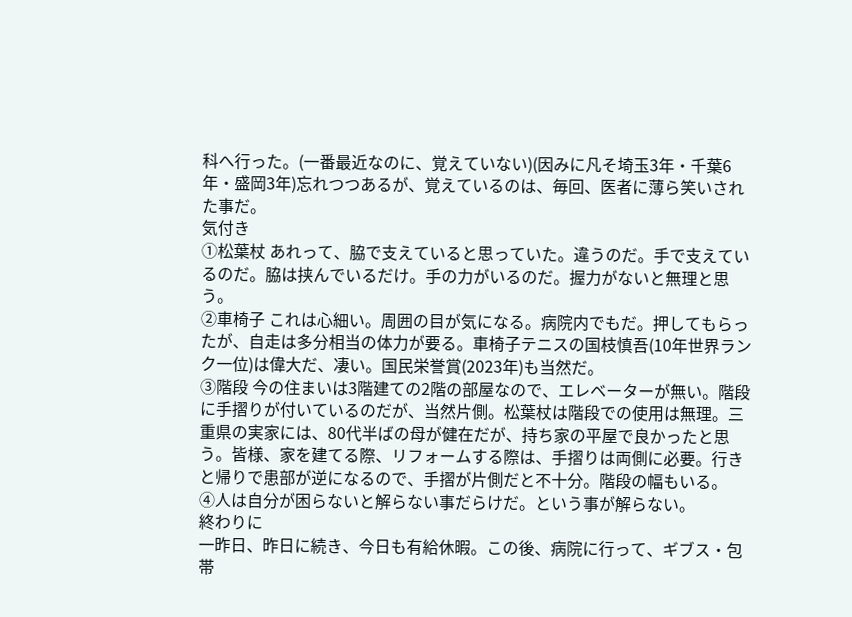科へ行った。(一番最近なのに、覚えていない)(因みに凡そ埼玉3年・千葉6年・盛岡3年)忘れつつあるが、覚えているのは、毎回、医者に薄ら笑いされた事だ。
気付き
①松葉杖 あれって、脇で支えていると思っていた。違うのだ。手で支えているのだ。脇は挟んでいるだけ。手の力がいるのだ。握力がないと無理と思う。
②車椅子 これは心細い。周囲の目が気になる。病院内でもだ。押してもらったが、自走は多分相当の体力が要る。車椅子テニスの国枝慎吾(10年世界ランク一位)は偉大だ、凄い。国民栄誉賞(2023年)も当然だ。
③階段 今の住まいは3階建ての2階の部屋なので、エレベーターが無い。階段に手摺りが付いているのだが、当然片側。松葉杖は階段での使用は無理。三重県の実家には、80代半ばの母が健在だが、持ち家の平屋で良かったと思う。皆様、家を建てる際、リフォームする際は、手摺りは両側に必要。行きと帰りで患部が逆になるので、手摺が片側だと不十分。階段の幅もいる。
④人は自分が困らないと解らない事だらけだ。という事が解らない。
終わりに
一昨日、昨日に続き、今日も有給休暇。この後、病院に行って、ギブス・包帯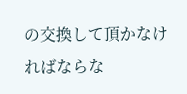の交換して頂かなければならな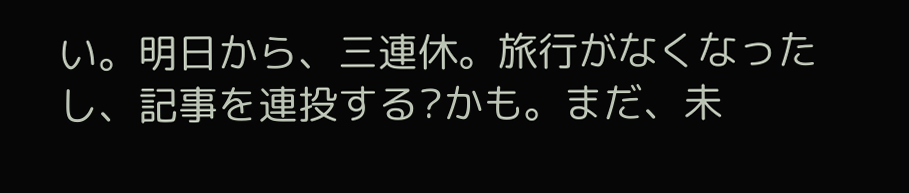い。明日から、三連休。旅行がなくなったし、記事を連投する?かも。まだ、未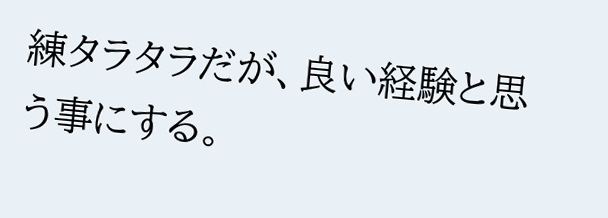練タラタラだが、良い経験と思う事にする。